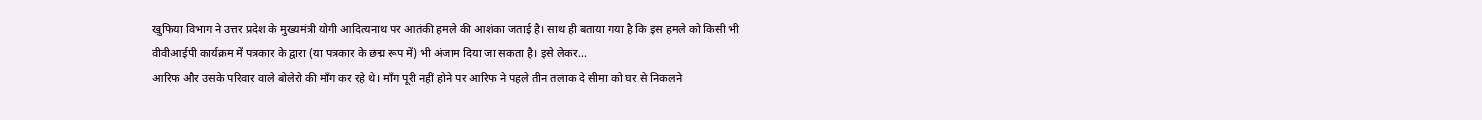खुफिया विभाग ने उत्तर प्रदेश के मुख्यमंत्री योगी आदित्यनाथ पर आतंकी हमले की आशंका जताई है। साथ ही बताया गया है कि इस हमले को किसी भी वीवीआईपी कार्यक्रम में पत्रकार के द्वारा (या पत्रकार के छद्म रूप में) भी अंजाम दिया जा सकता है। इसे लेकर...
आरिफ और उसके परिवार वाले बोलेरो की मॉंग कर रहे थे। मॉंग पूरी नहीं होने पर आरिफ ने पहले तीन तलाक दे सीमा को घर से निकलने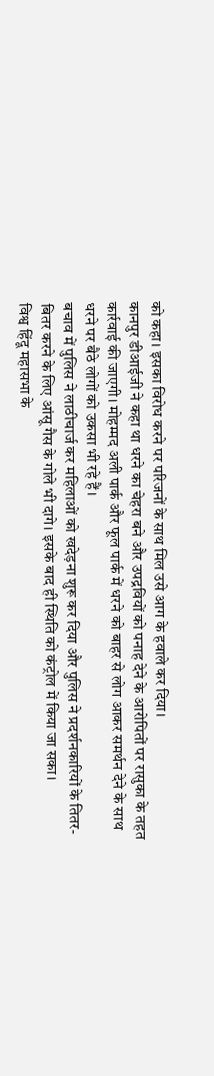को कहा। इसका विरोध करने पर परिजनों के साथ मिल उसे आग के हवाले कर दिया।
कानपुर डीआईजी ने कहा था धरने का चेहरा बने और उपद्रवियों को पनाह देने के आरोपितों पर रासुका के तहत कार्रवाई की जाएगी। मोहम्मद अली पार्क और फूल पार्क में धरने को बाहर से लोग आकर समर्थन देने के साथ धरने पर बैठे लोगों को उकसा भी रहे हैं।
बचाव में पुलिस ने लाठीचार्ज कर महिलाओं को खदेड़ना शुरू कर दिया और पुलिस ने प्रदर्शनकारियों के तितर-बितर करने के लिए आंसू गैस के गोले भी दागे। इसके बाद ही स्थिति को कंट्रोल में किया जा सका।
विश्व हिंदू महासभा के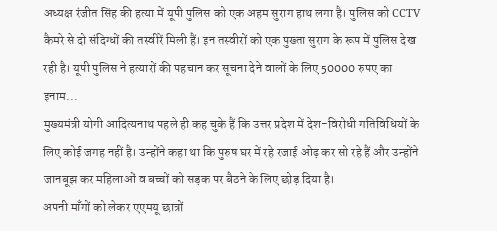अध्यक्ष रंजीत सिंह की हत्या में यूपी पुलिस को एक अहम सुराग हाथ लगा है। पुलिस को CCTV कैमरे से दो संदिग्धों की तस्वीरें मिली हैं। इन तस्वीरों को एक पुख्ता सुराग के रूप में पुलिस देख रही है। यूपी पुलिस ने हत्यारों की पहचान कर सूचना देने वालों के लिए 50000 रुपए का इनाम...
मुख्यमंत्री योगी आदित्यनाथ पहले ही कह चुके हैं कि उत्तर प्रदेश में देश-विरोधी गतिविधियों के लिए कोई जगह नहीं है। उन्होंने कहा था कि पुरुष घर में रहे रजाई ओढ़ कर सो रहे हैं और उन्होंने जानबूझ कर महिलाओं व बच्चों को सड़क पर बैठने के लिए छोड़ दिया है।
अपनी माँगों को लेकर एएमयू छात्रों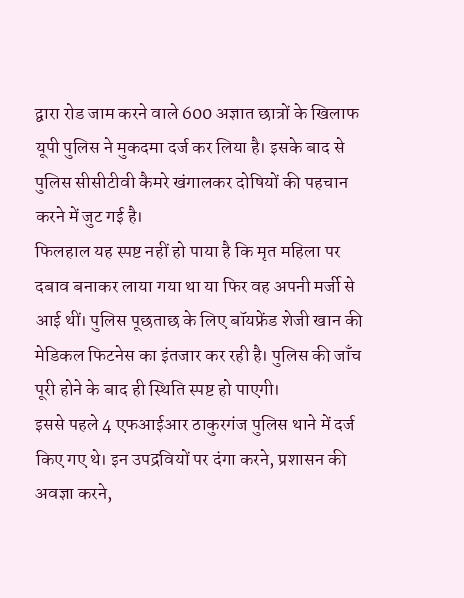द्वारा रोड जाम करने वाले 600 अज्ञात छात्रों के खिलाफ यूपी पुलिस ने मुकदमा दर्ज कर लिया है। इसके बाद से पुलिस सीसीटीवी कैमरे खंगालकर दोषियों की पहचान करने में जुट गई है।
फिलहाल यह स्पष्ट नहीं हो पाया है कि मृत महिला पर दबाव बनाकर लाया गया था या फिर वह अपनी मर्जी से आई थीं। पुलिस पूछताछ के लिए बॉयफ्रेंड शेजी खान की मेडिकल फिटनेस का इंतजार कर रही है। पुलिस की जाँच पूरी होने के बाद ही स्थिति स्पष्ट हो पाएगी।
इससे पहले 4 एफआईआर ठाकुरगंज पुलिस थाने में दर्ज किए गए थे। इन उपद्रवियों पर दंगा करने, प्रशासन की अवज्ञा करने,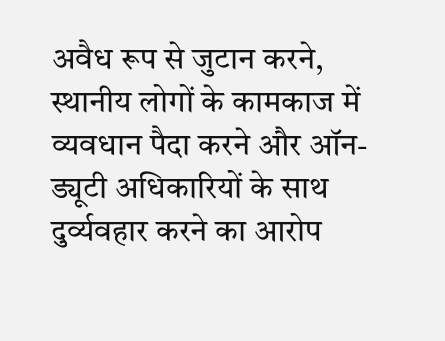अवैध रूप से जुटान करने, स्थानीय लोगों के कामकाज में व्यवधान पैदा करने और ऑन-ड्यूटी अधिकारियों के साथ दुर्व्यवहार करने का आरोप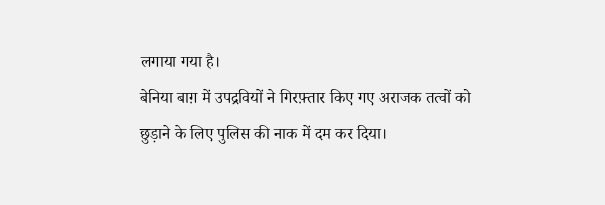लगाया गया है।
बेनिया बाग़ में उपद्रवियों ने गिरफ़्तार किए गए अराजक तत्वों को छुड़ाने के लिए पुलिस की नाक में दम कर दिया।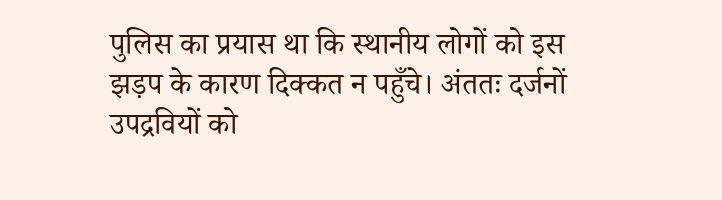पुलिस का प्रयास था कि स्थानीय लोगों को इस झड़प के कारण दिक्कत न पहुँचे। अंततः दर्जनों उपद्रवियों को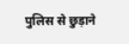पुलिस से छुड़ाने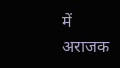में अराजक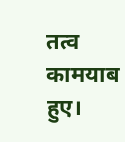तत्व कामयाब हुए।